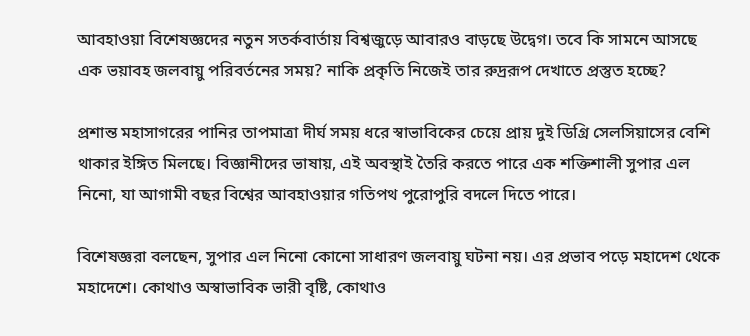আবহাওয়া বিশেষজ্ঞদের নতুন সতর্কবার্তায় বিশ্বজুড়ে আবারও বাড়ছে উদ্বেগ। তবে কি সামনে আসছে এক ভয়াবহ জলবায়ু পরিবর্তনের সময়? নাকি প্রকৃতি নিজেই তার রুদ্ররূপ দেখাতে প্রস্তুত হচ্ছে?

প্রশান্ত মহাসাগরের পানির তাপমাত্রা দীর্ঘ সময় ধরে স্বাভাবিকের চেয়ে প্রায় দুই ডিগ্রি সেলসিয়াসের বেশি থাকার ইঙ্গিত মিলছে। বিজ্ঞানীদের ভাষায়, এই অবস্থাই তৈরি করতে পারে এক শক্তিশালী সুপার এল নিনো, যা আগামী বছর বিশ্বের আবহাওয়ার গতিপথ পুরোপুরি বদলে দিতে পারে।

বিশেষজ্ঞরা বলছেন, সুপার এল নিনো কোনো সাধারণ জলবায়ু ঘটনা নয়। এর প্রভাব পড়ে মহাদেশ থেকে মহাদেশে। কোথাও অস্বাভাবিক ভারী বৃষ্টি, কোথাও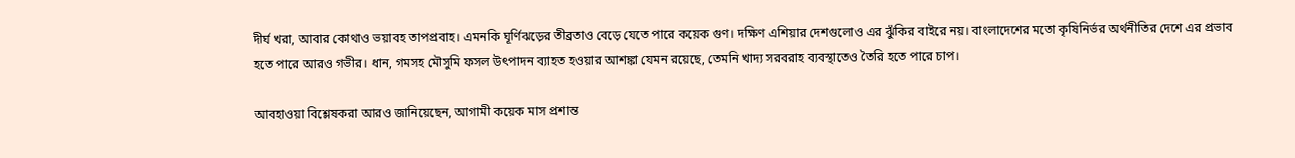দীর্ঘ খরা, আবার কোথাও ভয়াবহ তাপপ্রবাহ। এমনকি ঘূর্ণিঝড়ের তীব্রতাও বেড়ে যেতে পারে কয়েক গুণ। দক্ষিণ এশিয়ার দেশগুলোও এর ঝুঁকির বাইরে নয়। বাংলাদেশের মতো কৃষিনির্ভর অর্থনীতির দেশে এর প্রভাব হতে পারে আরও গভীর। ধান, গমসহ মৌসুমি ফসল উৎপাদন ব্যাহত হওয়ার আশঙ্কা যেমন রয়েছে, তেমনি খাদ্য সরবরাহ ব্যবস্থাতেও তৈরি হতে পারে চাপ।

আবহাওয়া বিশ্লেষকরা আরও জানিয়েছেন, আগামী কয়েক মাস প্রশান্ত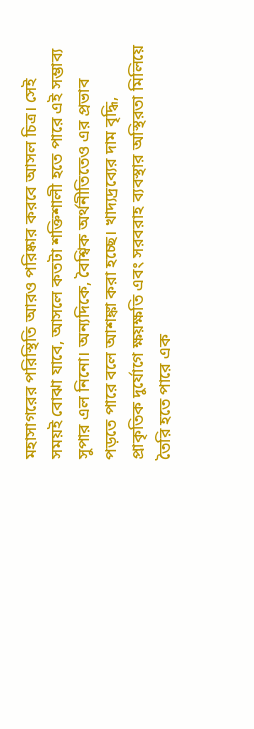মহাসাগরের পরিস্থিতি আরও পরিষ্কার করবে আসল চিত্র। সেই সময়ই বোঝা যাবে, আসলে কতটা শক্তিশালী হতে পারে এই সম্ভাব্য সুপার এল নিনো। অন্যদিকে, বৈশ্বিক অর্থনীতিতেও এর প্রভাব পড়তে পারে বলে আশঙ্কা করা হচ্ছে। খাদ্যদ্রব্যের দাম বৃদ্ধি, প্রাকৃতিক দুর্যোগে ক্ষয়ক্ষতি এবং সরবরাহ ব্যবস্থার অস্থিরতা মিলিয়ে তৈরি হতে পারে এক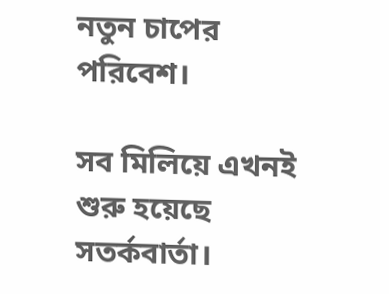নতুন চাপের পরিবেশ।

সব মিলিয়ে এখনই শুরু হয়েছে সতর্কবার্তা।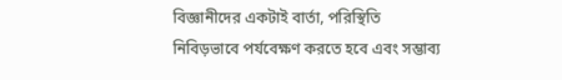বিজ্ঞানীদের একটাই বার্তা, পরিস্থিতি নিবিড়ভাবে পর্যবেক্ষণ করতে হবে এবং সম্ভাব্য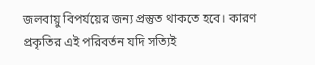জলবায়ু বিপর্যয়ের জন্য প্রস্তুত থাকতে হবে। কারণ প্রকৃতির এই পরিবর্তন যদি সত্যিই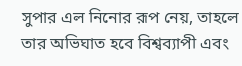সুপার এল নিনোর রূপ নেয়, তাহলে তার অভিঘাত হবে বিশ্বব্যাপী এবং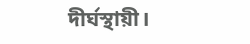দীর্ঘস্থায়ী।